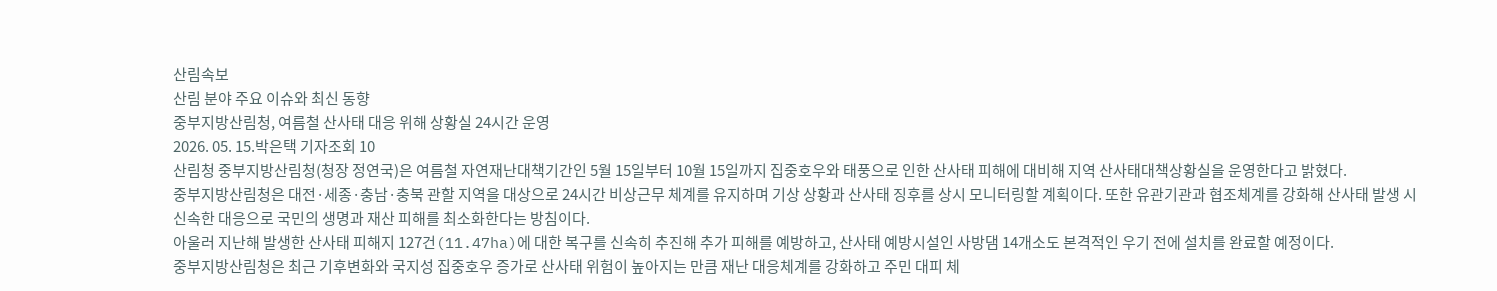산림속보
산림 분야 주요 이슈와 최신 동향
중부지방산림청, 여름철 산사태 대응 위해 상황실 24시간 운영
2026. 05. 15.박은택 기자조회 10
산림청 중부지방산림청(청장 정연국)은 여름철 자연재난대책기간인 5월 15일부터 10월 15일까지 집중호우와 태풍으로 인한 산사태 피해에 대비해 지역 산사태대책상황실을 운영한다고 밝혔다.
중부지방산림청은 대전·세종·충남·충북 관할 지역을 대상으로 24시간 비상근무 체계를 유지하며 기상 상황과 산사태 징후를 상시 모니터링할 계획이다. 또한 유관기관과 협조체계를 강화해 산사태 발생 시 신속한 대응으로 국민의 생명과 재산 피해를 최소화한다는 방침이다.
아울러 지난해 발생한 산사태 피해지 127건(11.47ha)에 대한 복구를 신속히 추진해 추가 피해를 예방하고, 산사태 예방시설인 사방댐 14개소도 본격적인 우기 전에 설치를 완료할 예정이다.
중부지방산림청은 최근 기후변화와 국지성 집중호우 증가로 산사태 위험이 높아지는 만큼 재난 대응체계를 강화하고 주민 대피 체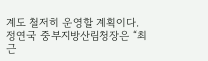계도 철저히 운영할 계획이다.
정연국 중부지방산림청장은 “최근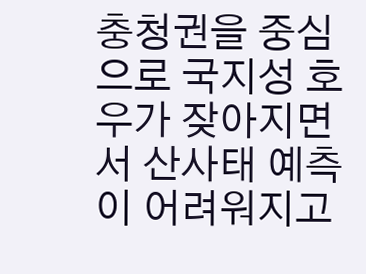충청권을 중심으로 국지성 호우가 잦아지면서 산사태 예측이 어려워지고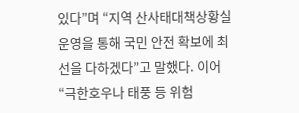있다”며 “지역 산사태대책상황실 운영을 통해 국민 안전 확보에 최선을 다하겠다”고 말했다. 이어 “극한호우나 태풍 등 위험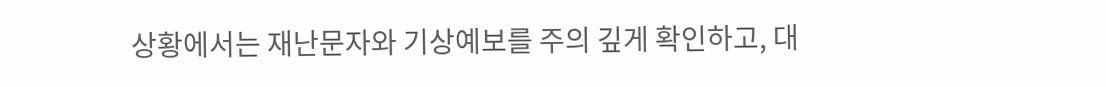상황에서는 재난문자와 기상예보를 주의 깊게 확인하고, 대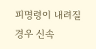피명령이 내려질 경우 신속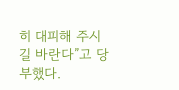히 대피해 주시길 바란다”고 당부했다.